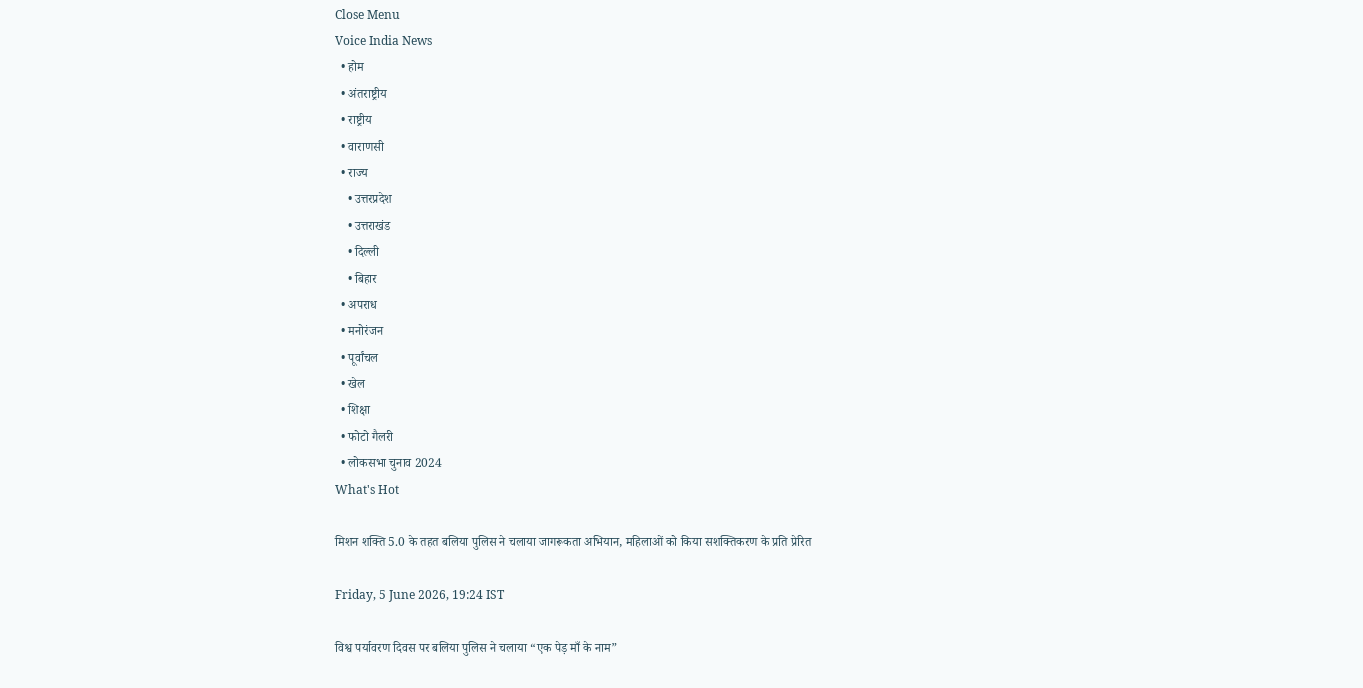Close Menu
Voice India News
  • होम
  • अंतराष्ट्रीय
  • राष्ट्रीय
  • वाराणसी
  • राज्य
    • उत्तरप्रदेश
    • उत्तराखंड
    • दिल्ली
    • बिहार
  • अपराध
  • मनोरंजन
  • पूर्वांचल
  • खेल
  • शिक्षा
  • फोटो गैलरी
  • लोकसभा चुनाव 2024
What's Hot

मिशन शक्ति 5.0 के तहत बलिया पुलिस ने चलाया जागरूकता अभियान, महिलाओं को किया सशक्तिकरण के प्रति प्रेरित

Friday, 5 June 2026, 19:24 IST

विश्व पर्यावरण दिवस पर बलिया पुलिस ने चलाया “एक पेड़ माँ के नाम”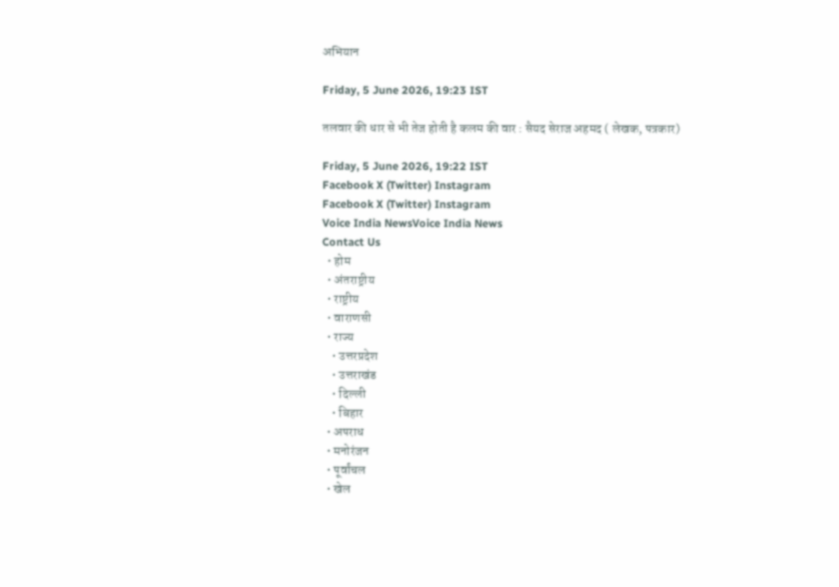अभियान

Friday, 5 June 2026, 19:23 IST

तलवार की धार से भी तेज होती है कलम की वार : सैयद सेराज अहमद ( लेखक, पत्रकार)

Friday, 5 June 2026, 19:22 IST
Facebook X (Twitter) Instagram
Facebook X (Twitter) Instagram
Voice India NewsVoice India News
Contact Us
  • होम
  • अंतराष्ट्रीय
  • राष्ट्रीय
  • वाराणसी
  • राज्य
    • उत्तरप्रदेश
    • उत्तराखंड
    • दिल्ली
    • बिहार
  • अपराध
  • मनोरंजन
  • पूर्वांचल
  • खेल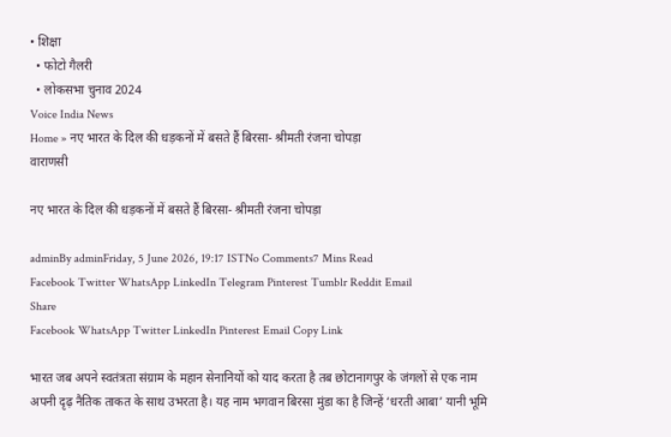• शिक्षा
  • फोटो गैलरी
  • लोकसभा चुनाव 2024
Voice India News
Home » नए भारत के दिल की धड़कनों में बसते हैं बिरसा- श्रीमती रंजना चोपड़ा
वाराणसी

नए भारत के दिल की धड़कनों में बसते हैं बिरसा- श्रीमती रंजना चोपड़ा

adminBy adminFriday, 5 June 2026, 19:17 ISTNo Comments7 Mins Read
Facebook Twitter WhatsApp LinkedIn Telegram Pinterest Tumblr Reddit Email
Share
Facebook WhatsApp Twitter LinkedIn Pinterest Email Copy Link

भारत जब अपने स्वतंत्रता संग्राम के महान सेनानियों को याद करता है तब छोटानागपुर के जंगलों से एक नाम अपनी दृढ़ नैतिक ताकत के साथ उभरता है। यह नाम भगवान बिरसा मुंडा का है जिन्हें ‘धरती आबा’ यानी भूमि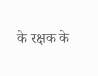के रक्षक के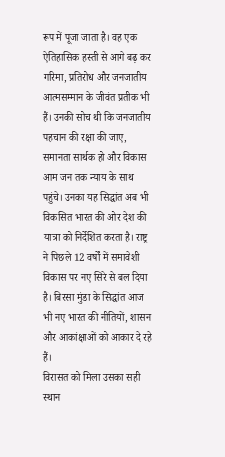रूप में पूजा जाता है। वह एक ऐतिहासिक हस्ती से आगे बढ़ कर गरिमा, प्रतिरोध और जनजातीय आत्मसम्मान के जीवंत प्रतीक भी हैं। उनकी सोच थी कि जनजातीय पहचान की रक्षा की जाए, समानता सार्थक हो और विकास आम जन तक न्याय के साथ पहुंचे। उनका यह सिद्धांत अब भी विकसित भारत की ओर देश की यात्रा को निर्देशित करता है। राष्ट्र ने पिछले 12 वर्षों में समावेशी विकास पर नए सिरे से बल दिया है। बिरसा मुंडा के सिद्धांत आज भी नए भारत की नीतियों, शासन और आकांक्षाओं को आकार दे रहे हैं।
विरासत को मिला उसका सही स्थान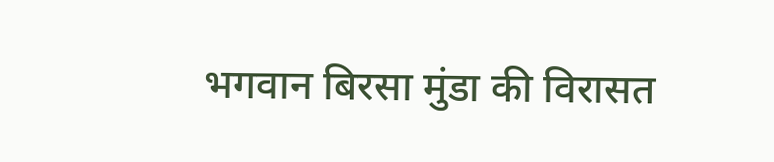भगवान बिरसा मुंडा की विरासत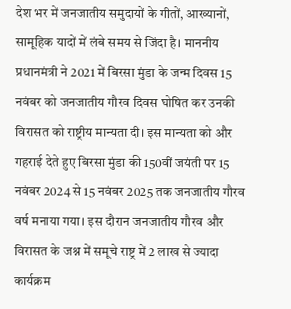देश भर में जनजातीय समुदायों के गीतों, आख्यानों, सामूहिक यादों में लंबे समय से जिंदा है। माननीय प्रधानमंत्री ने 2021 में बिरसा मुंडा के जन्म दिवस 15 नवंबर को जनजातीय गौरव दिवस घोषित कर उनकी विरासत को राष्ट्रीय मान्यता दी। इस मान्यता को और गहराई देते हुए बिरसा मुंडा की 150वीं जयंती पर 15 नवंबर 2024 से 15 नवंबर 2025 तक जनजातीय गौरव वर्ष मनाया गया। इस दौरान जनजातीय गौरव और विरासत के जश्न में समूचे राष्ट्र में 2 लाख से ज्यादा कार्यक्रम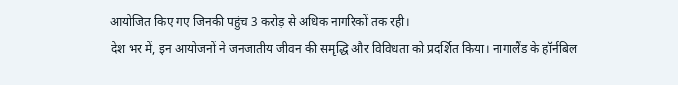आयोजित किए गए जिनकी पहुंच 3 करोड़ से अधिक नागरिकों तक रही।
देश भर में, इन आयोजनों ने जनजातीय जीवन की समृद्धि और विविधता को प्रदर्शित किया। नागालैंड के हॉर्नबिल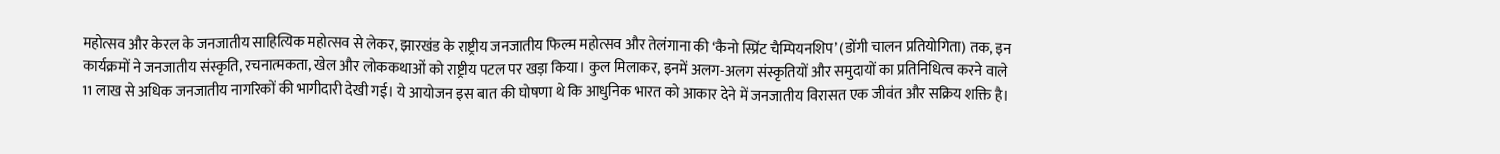महोत्सव और केरल के जनजातीय साहित्यिक महोत्सव से लेकर, झारखंड के राष्ट्रीय जनजातीय फिल्म महोत्सव और तेलंगाना की ‘कैनो स्प्रिंट चैम्पियनशिप’ (डोंगी चालन प्रतियोगिता) तक, इन कार्यक्रमों ने जनजातीय संस्कृति, रचनात्मकता, खेल और लोककथाओं को राष्ट्रीय पटल पर खड़ा किया। कुल मिलाकर, इनमें अलग-अलग संस्कृतियों और समुदायों का प्रतिनिधित्व करने वाले 11 लाख से अधिक जनजातीय नागरिकों की भागीदारी देखी गई। ये आयोजन इस बात की घोषणा थे कि आधुनिक भारत को आकार देने में जनजातीय विरासत एक जीवंत और सक्रिय शक्ति है।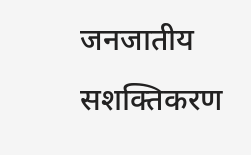जनजातीय सशक्तिकरण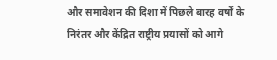और समावेशन की दिशा में पिछले बारह वर्षों के निरंतर और केंद्रित राष्ट्रीय प्रयासों को आगे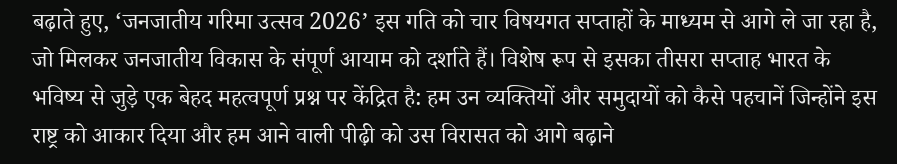बढ़ाते हुए, ‘जनजातीय गरिमा उत्सव 2026’ इस गति को चार विषयगत सप्ताहों के माध्यम से आगे ले जा रहा है, जो मिलकर जनजातीय विकास के संपूर्ण आयाम को दर्शाते हैं। विशेष रूप से इसका तीसरा सप्ताह भारत के भविष्य से जुड़े एक बेहद महत्वपूर्ण प्रश्न पर केंद्रित है: हम उन व्यक्तियों और समुदायों को कैसे पहचानें जिन्होंने इस राष्ट्र को आकार दिया और हम आने वाली पीढ़ी को उस विरासत को आगे बढ़ाने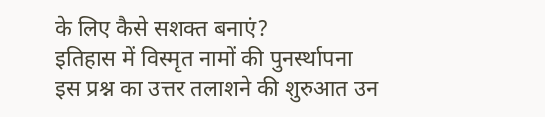के लिए कैसे सशक्त बनाएं?
इतिहास में विस्मृत नामों की पुनर्स्थापना
इस प्रश्न का उत्तर तलाशने की शुरुआत उन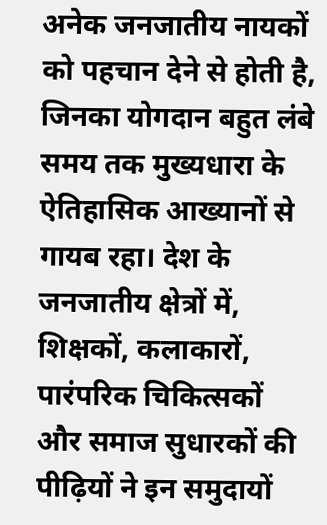अनेक जनजातीय नायकों को पहचान देने से होती है, जिनका योगदान बहुत लंबे समय तक मुख्यधारा के ऐतिहासिक आख्यानों से गायब रहा। देश के जनजातीय क्षेत्रों में, शिक्षकों, कलाकारों, पारंपरिक चिकित्सकों और समाज सुधारकों की पीढ़ियों ने इन समुदायों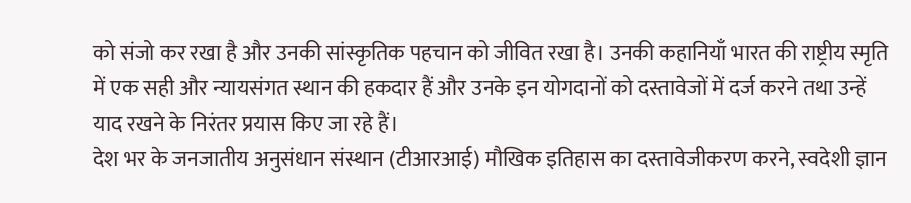को संजो कर रखा है और उनकी सांस्कृतिक पहचान को जीवित रखा है। उनकी कहानियाँ भारत की राष्ट्रीय स्मृति में एक सही और न्यायसंगत स्थान की हकदार हैं और उनके इन योगदानों को दस्तावेजों में दर्ज करने तथा उन्हें याद रखने के निरंतर प्रयास किए जा रहे हैं।
देश भर के जनजातीय अनुसंधान संस्थान (टीआरआई) मौखिक इतिहास का दस्तावेजीकरण करने, स्वदेशी ज्ञान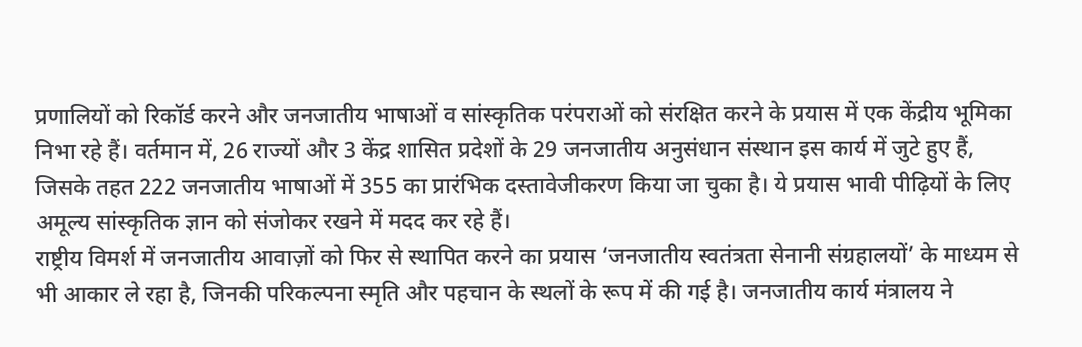प्रणालियों को रिकॉर्ड करने और जनजातीय भाषाओं व सांस्कृतिक परंपराओं को संरक्षित करने के प्रयास में एक केंद्रीय भूमिका निभा रहे हैं। वर्तमान में, 26 राज्यों और 3 केंद्र शासित प्रदेशों के 29 जनजातीय अनुसंधान संस्थान इस कार्य में जुटे हुए हैं, जिसके तहत 222 जनजातीय भाषाओं में 355 का प्रारंभिक दस्तावेजीकरण किया जा चुका है। ये प्रयास भावी पीढ़ियों के लिए अमूल्य सांस्कृतिक ज्ञान को संजोकर रखने में मदद कर रहे हैं।
राष्ट्रीय विमर्श में जनजातीय आवाज़ों को फिर से स्थापित करने का प्रयास ‘जनजातीय स्वतंत्रता सेनानी संग्रहालयों’ के माध्यम से भी आकार ले रहा है, जिनकी परिकल्पना स्मृति और पहचान के स्थलों के रूप में की गई है। जनजातीय कार्य मंत्रालय ने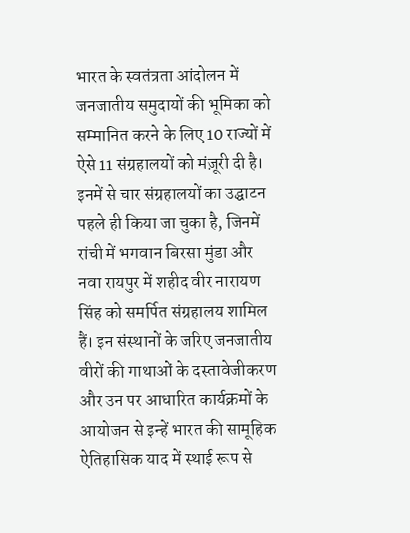भारत के स्वतंत्रता आंदोलन में जनजातीय समुदायों की भूमिका को सम्मानित करने के लिए 10 राज्यों में ऐसे 11 संग्रहालयों को मंज़ूरी दी है। इनमें से चार संग्रहालयों का उद्घाटन पहले ही किया जा चुका है, जिनमें रांची में भगवान बिरसा मुंडा और नवा रायपुर में शहीद वीर नारायण सिंह को समर्पित संग्रहालय शामिल हैं। इन संस्थानों के जरिए जनजातीय वीरों की गाथाओं के दस्तावेजीकरण और उन पर आधारित कार्यक्रमों के आयोजन से इन्हें भारत की सामूहिक ऐतिहासिक याद में स्थाई रूप से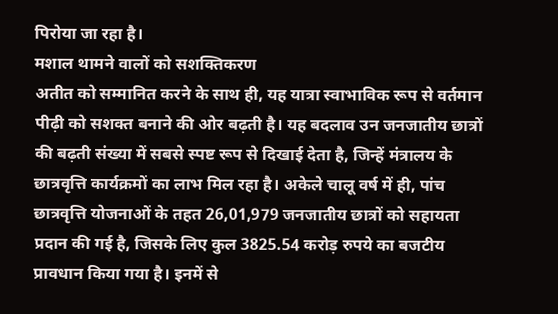पिरोया जा रहा है।
मशाल थामने वालों को सशक्तिकरण
अतीत को सम्मानित करने के साथ ही, यह यात्रा स्वाभाविक रूप से वर्तमान पीढ़ी को सशक्त बनाने की ओर बढ़ती है। यह बदलाव उन जनजातीय छात्रों की बढ़ती संख्या में सबसे स्पष्ट रूप से दिखाई देता है, जिन्हें मंत्रालय के छात्रवृत्ति कार्यक्रमों का लाभ मिल रहा है। अकेले चालू वर्ष में ही, पांच छात्रवृत्ति योजनाओं के तहत 26,01,979 जनजातीय छात्रों को सहायता प्रदान की गई है, जिसके लिए कुल 3825.54 करोड़ रुपये का बजटीय प्रावधान किया गया है। इनमें से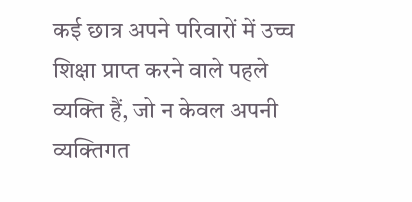कई छात्र अपने परिवारों में उच्च शिक्षा प्राप्त करने वाले पहले व्यक्ति हैं, जो न केवल अपनी व्यक्तिगत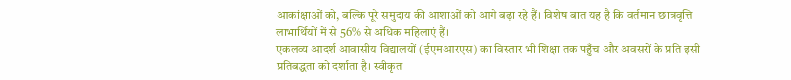आकांक्षाओं को, बल्कि पूरे समुदाय की आशाओं को आगे बढ़ा रहे हैं। विशेष बात यह है कि वर्तमान छात्रवृत्ति लाभार्थियों में से 56% से अधिक महिलाएं हैं।
एकलव्य आदर्श आवासीय विद्यालयों (ईएमआरएस) का विस्तार भी शिक्षा तक पहुँच और अवसरों के प्रति इसी प्रतिबद्धता को दर्शाता है। स्वीकृत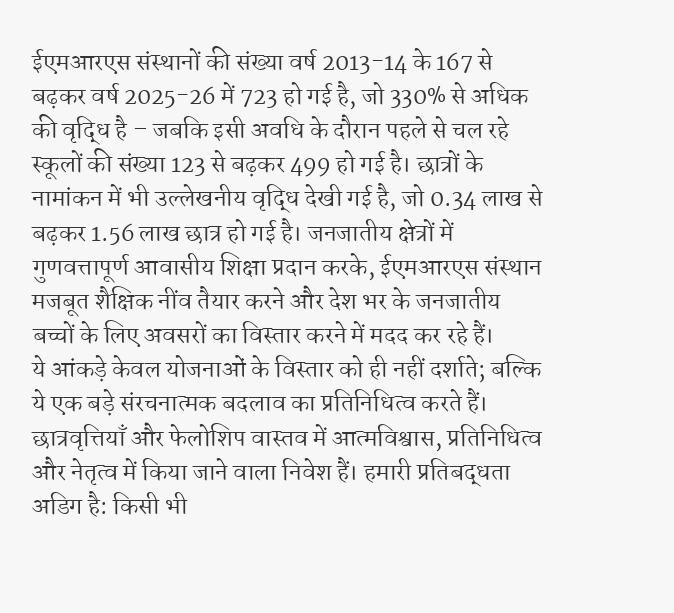ईएमआरएस संस्थानों की संख्या वर्ष 2013-14 के 167 से बढ़कर वर्ष 2025-26 में 723 हो गई है, जो 330% से अधिक की वृद्धि है – जबकि इसी अवधि के दौरान पहले से चल रहे स्कूलों की संख्या 123 से बढ़कर 499 हो गई है। छात्रों के नामांकन में भी उल्लेखनीय वृद्धि देखी गई है, जो 0.34 लाख से बढ़कर 1.56 लाख छात्र हो गई है। जनजातीय क्षेत्रों में गुणवत्तापूर्ण आवासीय शिक्षा प्रदान करके, ईएमआरएस संस्थान मजबूत शैक्षिक नींव तैयार करने और देश भर के जनजातीय बच्चों के लिए अवसरों का विस्तार करने में मदद कर रहे हैं।
ये आंकड़े केवल योजनाओं के विस्तार को ही नहीं दर्शाते; बल्कि ये एक बड़े संरचनात्मक बदलाव का प्रतिनिधित्व करते हैं। छात्रवृत्तियाँ और फेलोशिप वास्तव में आत्मविश्वास, प्रतिनिधित्व और नेतृत्व में किया जाने वाला निवेश हैं। हमारी प्रतिबद्धता अडिग है: किसी भी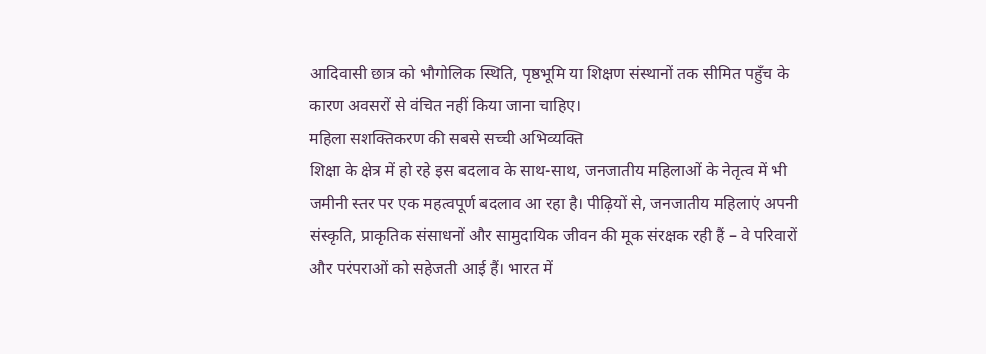आदिवासी छात्र को भौगोलिक स्थिति, पृष्ठभूमि या शिक्षण संस्थानों तक सीमित पहुँच के कारण अवसरों से वंचित नहीं किया जाना चाहिए।
महिला सशक्तिकरण की सबसे सच्ची अभिव्यक्ति
शिक्षा के क्षेत्र में हो रहे इस बदलाव के साथ-साथ, जनजातीय महिलाओं के नेतृत्व में भी जमीनी स्तर पर एक महत्वपूर्ण बदलाव आ रहा है। पीढ़ियों से, जनजातीय महिलाएं अपनी संस्कृति, प्राकृतिक संसाधनों और सामुदायिक जीवन की मूक संरक्षक रही हैं – वे परिवारों और परंपराओं को सहेजती आई हैं। भारत में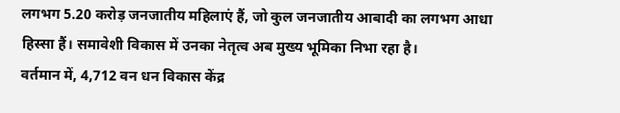लगभग 5.20 करोड़ जनजातीय महिलाएं हैं, जो कुल जनजातीय आबादी का लगभग आधा हिस्सा हैं। समावेशी विकास में उनका नेतृत्व अब मुख्य भूमिका निभा रहा है।
वर्तमान में, 4,712 वन धन विकास केंद्र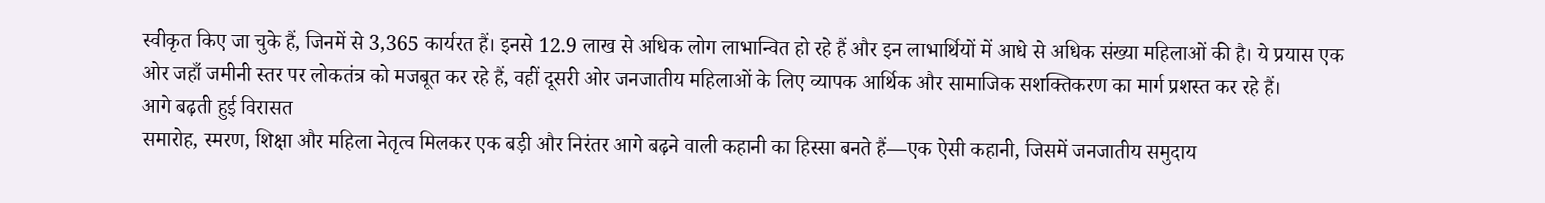स्वीकृत किए जा चुके हैं, जिनमें से 3,365 कार्यरत हैं। इनसे 12.9 लाख से अधिक लोग लाभान्वित हो रहे हैं और इन लाभार्थियों में आधे से अधिक संख्या महिलाओं की है। ये प्रयास एक ओर जहाँ जमीनी स्तर पर लोकतंत्र को मजबूत कर रहे हैं, वहीं दूसरी ओर जनजातीय महिलाओं के लिए व्यापक आर्थिक और सामाजिक सशक्तिकरण का मार्ग प्रशस्त कर रहे हैं।
आगे बढ़ती हुई विरासत
समारोह, स्मरण, शिक्षा और महिला नेतृत्व मिलकर एक बड़ी और निरंतर आगे बढ़ने वाली कहानी का हिस्सा बनते हैं—एक ऐसी कहानी, जिसमें जनजातीय समुदाय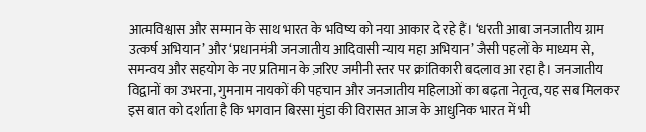आत्मविश्वास और सम्मान के साथ भारत के भविष्य को नया आकार दे रहे हैं। ‘धरती आबा जनजातीय ग्राम उत्कर्ष अभियान’ और ‘प्रधानमंत्री जनजातीय आदिवासी न्याय महा अभियान’ जैसी पहलों के माध्यम से, समन्वय और सहयोग के नए प्रतिमान के ज़रिए जमीनी स्तर पर क्रांतिकारी बदलाव आ रहा है। जनजातीय विद्वानों का उभरना, गुमनाम नायकों की पहचान और जनजातीय महिलाओं का बढ़ता नेतृत्व, यह सब मिलकर इस बात को दर्शाता है कि भगवान बिरसा मुंडा की विरासत आज के आधुनिक भारत में भी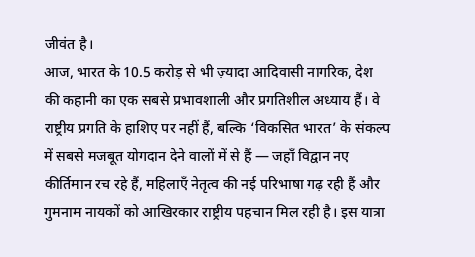जीवंत है।
आज, भारत के 10.5 करोड़ से भी ज़्यादा आदिवासी नागरिक, देश की कहानी का एक सबसे प्रभावशाली और प्रगतिशील अध्याय हैं। वे राष्ट्रीय प्रगति के हाशिए पर नहीं हैं, बल्कि ‘विकसित भारत’ के संकल्प में सबसे मजबूत योगदान देने वालों में से हैं — जहाँ विद्वान नए कीर्तिमान रच रहे हैं, महिलाएँ नेतृत्व की नई परिभाषा गढ़ रही हैं और गुमनाम नायकों को आखिरकार राष्ट्रीय पहचान मिल रही है। इस यात्रा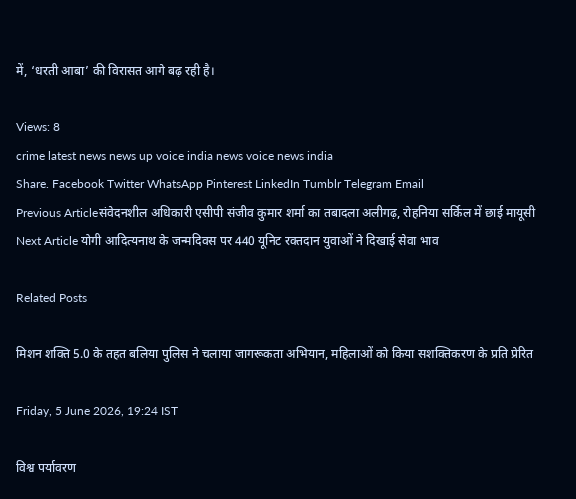में, ‘धरती आबा’ की विरासत आगे बढ़ रही है।

Views: 8
crime latest news news up voice india news voice news india
Share. Facebook Twitter WhatsApp Pinterest LinkedIn Tumblr Telegram Email
Previous Articleसंवेदनशील अधिकारी एसीपी संजीव कुमार शर्मा का तबादला अलीगढ़, रोहनिया सर्किल में छाई मायूसी
Next Article योगी आदित्यनाथ के जन्मदिवस पर 440 यूनिट रक्तदान युवाओं ने दिखाई सेवा भाव

Related Posts

मिशन शक्ति 5.0 के तहत बलिया पुलिस ने चलाया जागरूकता अभियान, महिलाओं को किया सशक्तिकरण के प्रति प्रेरित

Friday, 5 June 2026, 19:24 IST

विश्व पर्यावरण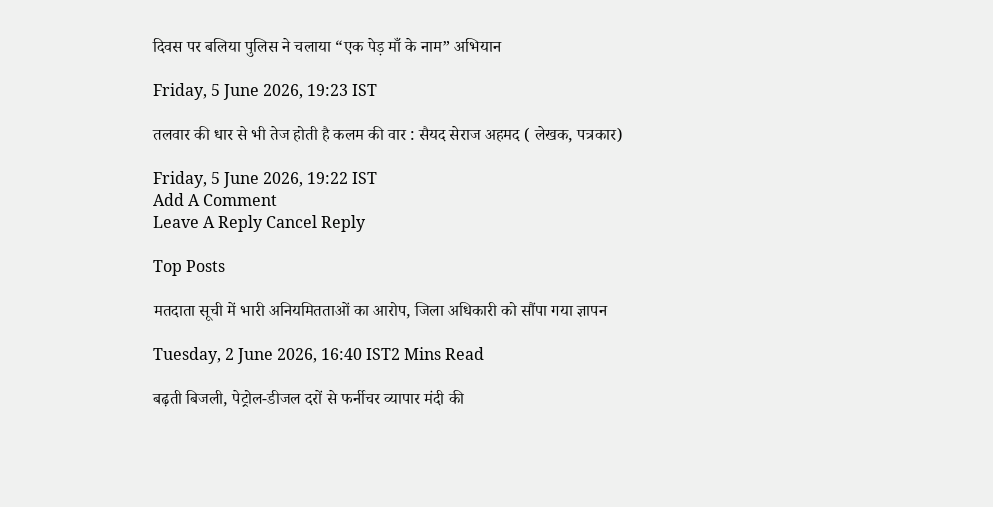दिवस पर बलिया पुलिस ने चलाया “एक पेड़ माँ के नाम” अभियान

Friday, 5 June 2026, 19:23 IST

तलवार की धार से भी तेज होती है कलम की वार : सैयद सेराज अहमद ( लेखक, पत्रकार)

Friday, 5 June 2026, 19:22 IST
Add A Comment
Leave A Reply Cancel Reply

Top Posts

मतदाता सूची में भारी अनियमितताओं का आरोप, जिला अधिकारी को सौंपा गया ज्ञापन

Tuesday, 2 June 2026, 16:40 IST2 Mins Read

बढ़ती बिजली, पेट्रोल-डीजल दरों से फर्नीचर व्यापार मंदी की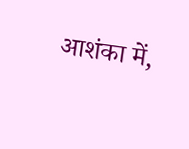आशंका में,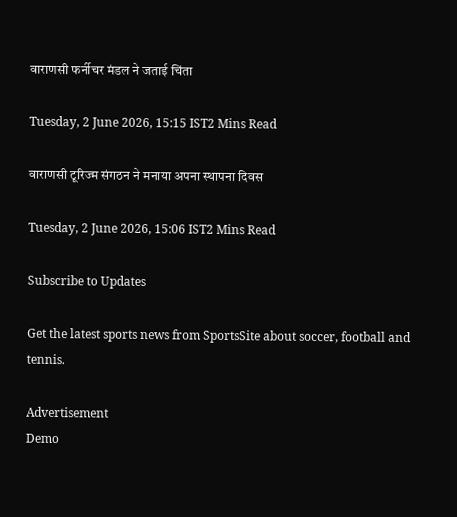वाराणसी फर्नीचर मंडल ने जताई चिंता

Tuesday, 2 June 2026, 15:15 IST2 Mins Read

वाराणसी टूरिज्म संगठन ने मनाया अपना स्थापना दिवस

Tuesday, 2 June 2026, 15:06 IST2 Mins Read

Subscribe to Updates

Get the latest sports news from SportsSite about soccer, football and tennis.

Advertisement
Demo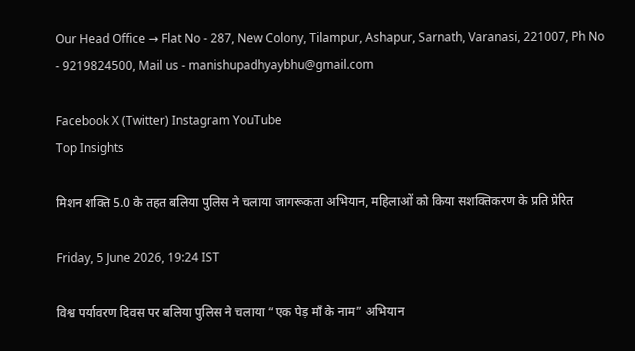Our Head Office → Flat No - 287, New Colony, Tilampur, Ashapur, Sarnath, Varanasi, 221007, Ph No - 9219824500, Mail us - manishupadhyaybhu@gmail.com

Facebook X (Twitter) Instagram YouTube
Top Insights

मिशन शक्ति 5.0 के तहत बलिया पुलिस ने चलाया जागरूकता अभियान, महिलाओं को किया सशक्तिकरण के प्रति प्रेरित

Friday, 5 June 2026, 19:24 IST

विश्व पर्यावरण दिवस पर बलिया पुलिस ने चलाया “एक पेड़ माँ के नाम” अभियान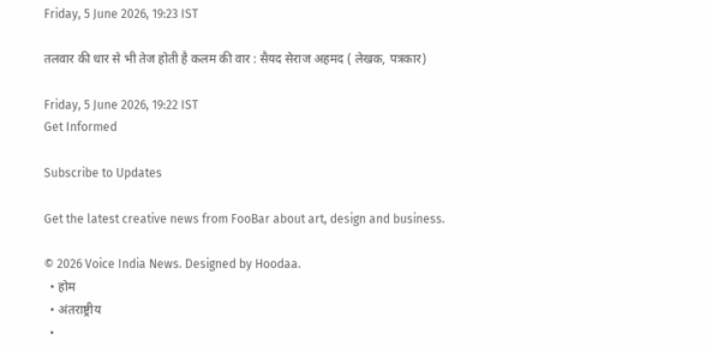Friday, 5 June 2026, 19:23 IST

तलवार की धार से भी तेज होती है कलम की वार : सैयद सेराज अहमद ( लेखक, पत्रकार)

Friday, 5 June 2026, 19:22 IST
Get Informed

Subscribe to Updates

Get the latest creative news from FooBar about art, design and business.

© 2026 Voice India News. Designed by Hoodaa.
  • होम
  • अंतराष्ट्रीय
  •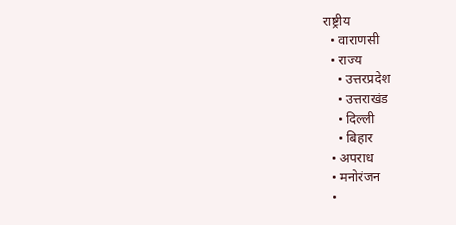राष्ट्रीय
  • वाराणसी
  • राज्य
    • उत्तरप्रदेश
    • उत्तराखंड
    • दिल्ली
    • बिहार
  • अपराध
  • मनोरंजन
  •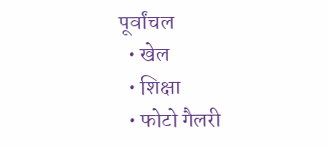पूर्वांचल
  • खेल
  • शिक्षा
  • फोटो गैलरी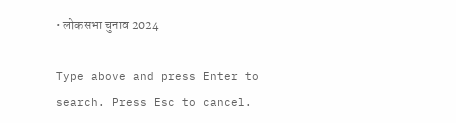• लोकसभा चुनाव 2024

Type above and press Enter to search. Press Esc to cancel.